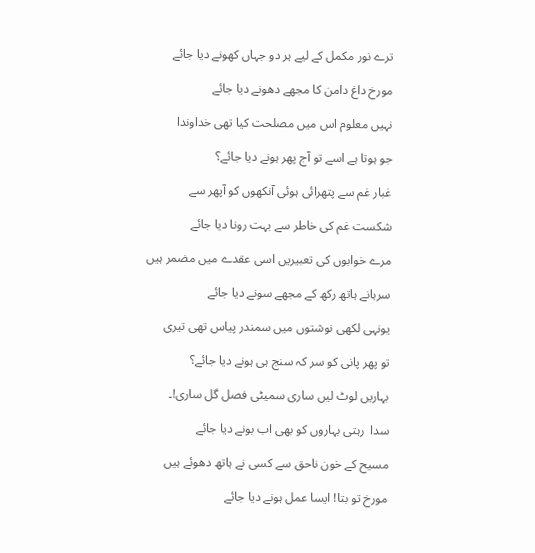ترے نور مکمل کے لیے ہر دو جہاں کھونے دیا جائے

مورخ داغ دامن کا مجھے دھونے دیا جائے

نہیں معلوم اس میں مصلحت کیا تھی خداوندا

جو ہوتا ہے اسے تو آج پھر ہونے دیا جائے؟

غبار غم سے پتھرائی ہوئی آنکھوں کو آپھر سے

شکست غم کی خاطر سے بہت رونا دیا جائے

مرے خوابوں کی تعبیریں اسی عقدے میں مضمر ہیں

سرہانے ہاتھ رکھ کے مجھے سونے دیا جائے

یونہی لکھی نوشتوں میں سمندر پیاس تھی تیری

تو پھر پانی کو سر کہ سنج ہی ہونے دیا جائے؟

بہاریں لوٹ لیں ساری سمیٹی فصل گل ساری!۔

سدا  رہتی بہاروں کو بھی اب بونے دیا جائے

مسیح کے خون ناحق سے کسی نے ہاتھ دھوئے ہیں

مورخ تو بتا! ایسا عمل ہونے دیا جائے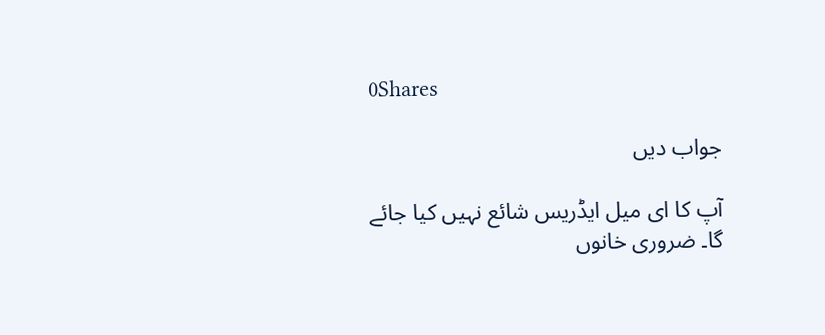0Shares

جواب دیں

آپ کا ای میل ایڈریس شائع نہیں کیا جائے گا۔ ضروری خانوں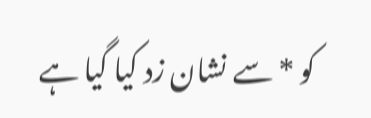کو * سے نشان زد کیا گیا ہے